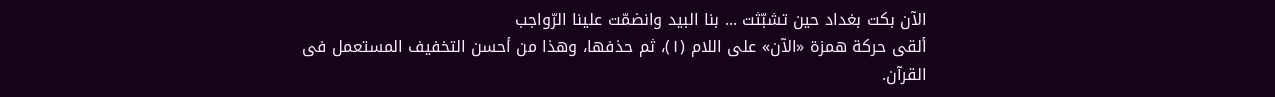الآن بكت بغداد حين تشبّثت ... بنا البيد وانضمّت علينا الرّواجب
ألقى حركة همزة «الآن» على اللام (١)، ثم حذفها، وهذا من أحسن التخفيف المستعمل فى القرآن.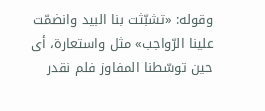وقوله: «تشبّثت بنا البيد وانضمّت علينا الرّواجب» مثل واستعارة، أى حين توسّطنا المفاوز فلم نقدر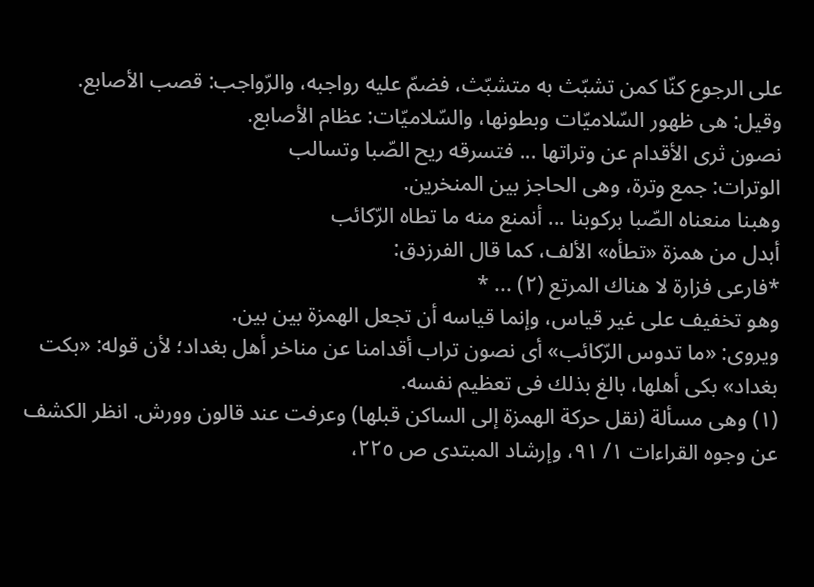على الرجوع كنّا كمن تشبّث به متشبّث، فضمّ عليه رواجبه، والرّواجب: قصب الأصابع.
وقيل: هى ظهور السّلاميّات وبطونها، والسّلاميّات: عظام الأصابع.
نصون ثرى الأقدام عن وتراتها ... فتسرقه ريح الصّبا وتسالب
الوترات: جمع وترة، وهى الحاجز بين المنخرين.
وهبنا منعناه الصّبا بركوبنا ... أنمنع منه ما تطاه الرّكائب
أبدل من همزة «تطأه» الألف، كما قال الفرزدق:
*فارعى فزارة لا هناك المرتع (٢) ... *
وهو تخفيف على غير قياس، وإنما قياسه أن تجعل الهمزة بين بين.
ويروى: «ما تدوس الرّكائب» أى نصون تراب أقدامنا عن مناخر أهل بغداد؛ لأن قوله: «بكت بغداد» بكى أهلها، بالغ بذلك فى تعظيم نفسه.
(١) وهى مسألة (نقل حركة الهمزة إلى الساكن قبلها) وعرفت عند قالون وورش. انظر الكشف عن وجوه القراءات ١/ ٩١، وإرشاد المبتدى ص ٢٢٥،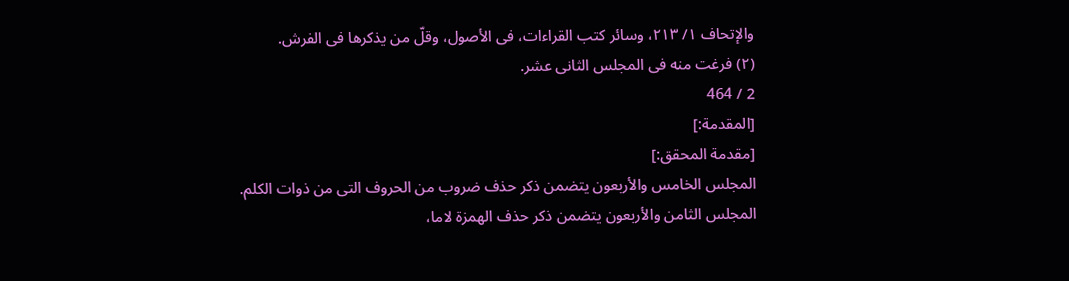والإتحاف ١/ ٢١٣، وسائر كتب القراءات، فى الأصول، وقلّ من يذكرها فى الفرش.
(٢) فرغت منه فى المجلس الثانى عشر.
2 / 464
[المقدمة:]
[مقدمة المحقق:]
المجلس الخامس والأربعون يتضمن ذكر حذف ضروب من الحروف التى من ذوات الكلم.
المجلس الثامن والأربعون يتضمن ذكر حذف الهمزة لاما،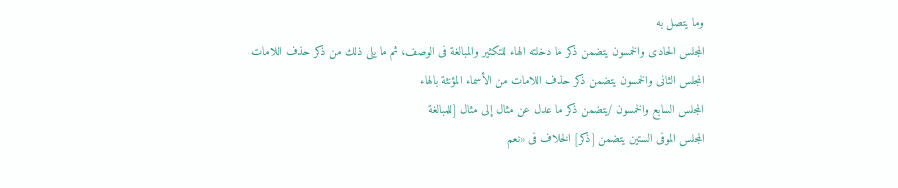وما يتصل به
المجلس الحادى والخمسون يتضمن ذكر ما دخلته الهاء للتكثير والمبالغة فى الوصف، ثم ما يلى ذلك من ذكر حذف اللامات
المجلس الثانى والخمسون يتضمن ذكر حذف اللامات من الأسماء المؤنثة بالهاء
المجلس السابع والخمسون /يتضمن ذكر ما عدل عن مثال إلى مثال [للمبالغة
المجلس الموفى الستين يتضمن [ذكر] الخلاف فى «نعم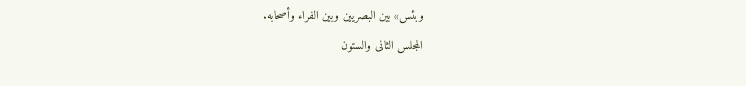وبئس» بين البصريين وبين الفراء وأصحابه.
المجلس الثانى والستون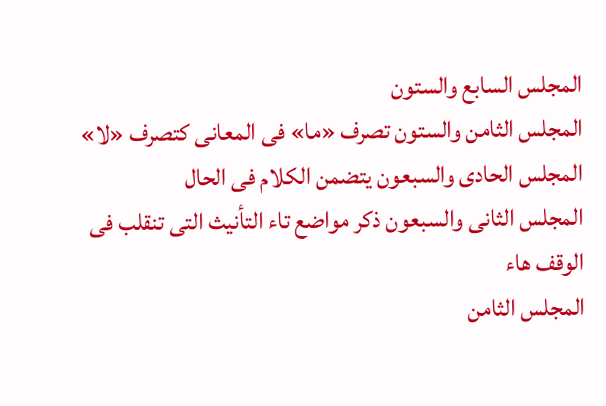المجلس السابع والستون
المجلس الثامن والستون تصرف «ما» فى المعانى كتصرف «لا»
المجلس الحادى والسبعون يتضمن الكلام فى الحال
المجلس الثانى والسبعون ذكر مواضع تاء التأنيث التى تنقلب فى الوقف هاء
المجلس الثامن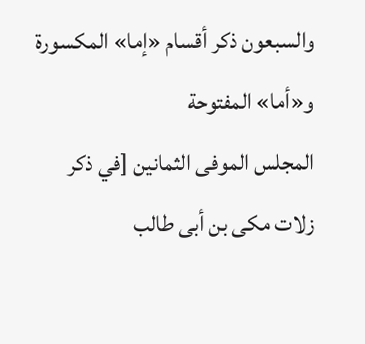والسبعون ذكر أقسام «إما» المكسورة و«أما» المفتوحة
المجلس الموفى الثمانين [في ذكر زلات مكى بن أبى طالب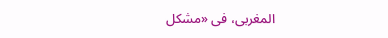المغربى، فى «مشكل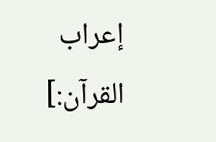إعراب القرآن:]